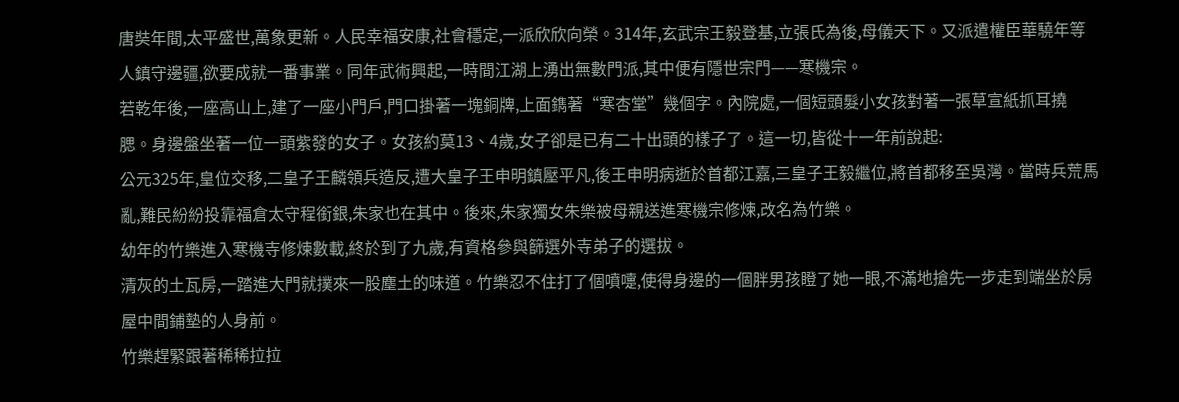唐奘年間,太平盛世,萬象更新。人民幸福安康,社會穩定,一派欣欣向榮。314年,玄武宗王毅登基,立張氏為後,母儀天下。又派遣權臣華驍年等人鎮守邊疆,欲要成就一番事業。同年武術興起,一時間江湖上湧出無數門派,其中便有隱世宗門——寒機宗。
若乾年後,一座高山上,建了一座小門戶,門口掛著一塊銅牌,上面鐫著“寒杏堂”幾個字。內院處,一個短頭髮小女孩對著一張草宣紙抓耳撓腮。身邊盤坐著一位一頭紫發的女子。女孩約莫13、4歲,女子卻是已有二十出頭的樣子了。這一切,皆從十一年前說起:
公元325年,皇位交移,二皇子王麟領兵造反,遭大皇子王申明鎮壓平凡,後王申明病逝於首都江嘉,三皇子王毅繼位,將首都移至吳灣。當時兵荒馬亂,難民紛紛投靠福倉太守程銜銀,朱家也在其中。後來,朱家獨女朱樂被母親送進寒機宗修煉,改名為竹樂。
幼年的竹樂進入寒機寺修煉數載,終於到了九歲,有資格參與篩選外寺弟子的選拔。
清灰的土瓦房,一踏進大門就撲來一股塵土的味道。竹樂忍不住打了個噴嚏,使得身邊的一個胖男孩瞪了她一眼,不滿地搶先一步走到端坐於房屋中間鋪墊的人身前。
竹樂趕緊跟著稀稀拉拉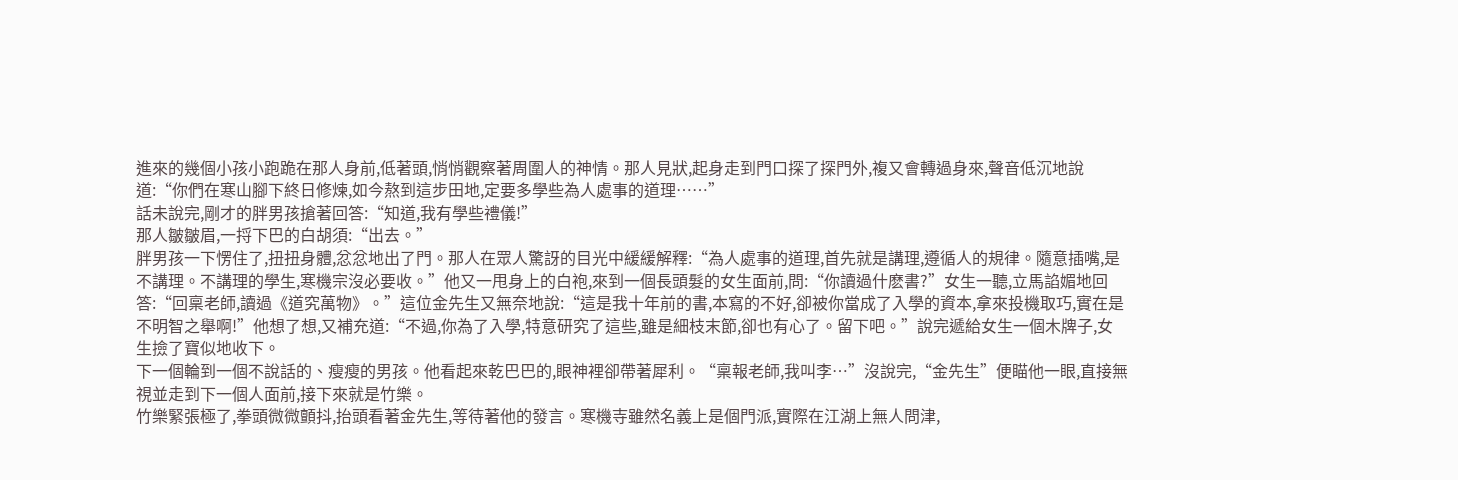進來的幾個小孩小跑跪在那人身前,低著頭,悄悄觀察著周圍人的神情。那人見狀,起身走到門口探了探門外,複又會轉過身來,聲音低沉地說道:“你們在寒山腳下終日修煉,如今熬到這步田地,定要多學些為人處事的道理……”
話未說完,剛才的胖男孩搶著回答:“知道,我有學些禮儀!”
那人皺皺眉,一捋下巴的白胡須:“出去。”
胖男孩一下愣住了,扭扭身體,忿忿地出了門。那人在眾人驚訝的目光中緩緩解釋:“為人處事的道理,首先就是講理,遵循人的規律。隨意插嘴,是不講理。不講理的學生,寒機宗沒必要收。”他又一甩身上的白袍,來到一個長頭髮的女生面前,問:“你讀過什麽書?”女生一聽,立馬諂媚地回答:“回稟老師,讀過《道究萬物》。”這位金先生又無奈地說:“這是我十年前的書,本寫的不好,卻被你當成了入學的資本,拿來投機取巧,實在是不明智之舉啊!”他想了想,又補充道:“不過,你為了入學,特意研究了這些,雖是細枝末節,卻也有心了。留下吧。”說完遞給女生一個木牌子,女生撿了寶似地收下。
下一個輪到一個不說話的、瘦瘦的男孩。他看起來乾巴巴的,眼神裡卻帶著犀利。“稟報老師,我叫李…”沒說完,“金先生”便瞄他一眼,直接無視並走到下一個人面前,接下來就是竹樂。
竹樂緊張極了,拳頭微微顫抖,抬頭看著金先生,等待著他的發言。寒機寺雖然名義上是個門派,實際在江湖上無人問津,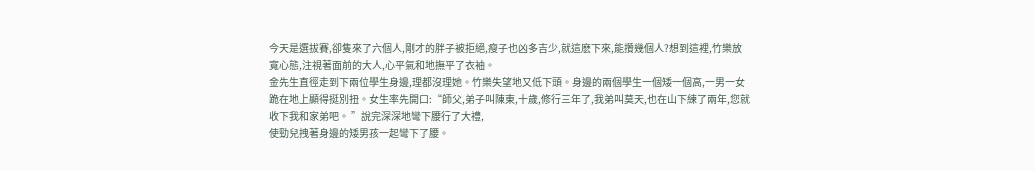今天是選拔賽,卻隻來了六個人,剛才的胖子被拒絕,瘦子也凶多吉少,就這麽下來,能攢幾個人?想到這裡,竹樂放寬心態,注視著面前的大人,心平氣和地撫平了衣袖。
金先生直徑走到下兩位學生身邊,理都沒理她。竹樂失望地又低下頭。身邊的兩個學生一個矮一個高,一男一女跪在地上顯得挺別扭。女生率先開口:“師父,弟子叫陳東,十歲,修行三年了,我弟叫莫天,也在山下練了兩年,您就收下我和家弟吧。 ”說完深深地彎下腰行了大禮,
使勁兒拽著身邊的矮男孩一起彎下了腰。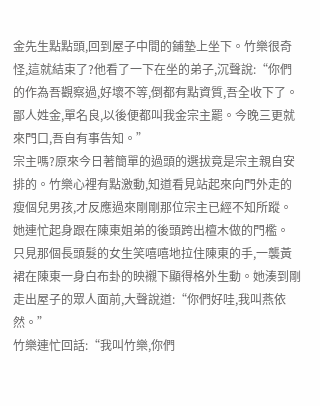金先生點點頭,回到屋子中間的鋪墊上坐下。竹樂很奇怪,這就結束了?他看了一下在坐的弟子,沉聲說:“你們的作為吾觀察過,好壞不等,倒都有點資質,吾全收下了。鄙人姓金,單名良,以後便都叫我金宗主罷。今晚三更就來門口,吾自有事告知。”
宗主嗎?原來今日著簡單的過頭的選拔竟是宗主親自安排的。竹樂心裡有點激動,知道看見站起來向門外走的瘦個兒男孩,才反應過來剛剛那位宗主已經不知所蹤。她連忙起身跟在陳東姐弟的後頭跨出檀木做的門檻。
只見那個長頭髮的女生笑嘻嘻地拉住陳東的手,一襲黃裙在陳東一身白布卦的映襯下顯得格外生動。她湊到剛走出屋子的眾人面前,大聲說道:“你們好哇,我叫燕依然。”
竹樂連忙回話:“我叫竹樂,你們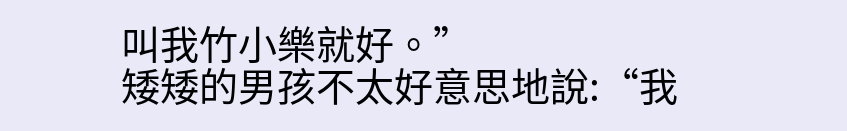叫我竹小樂就好。”
矮矮的男孩不太好意思地說:“我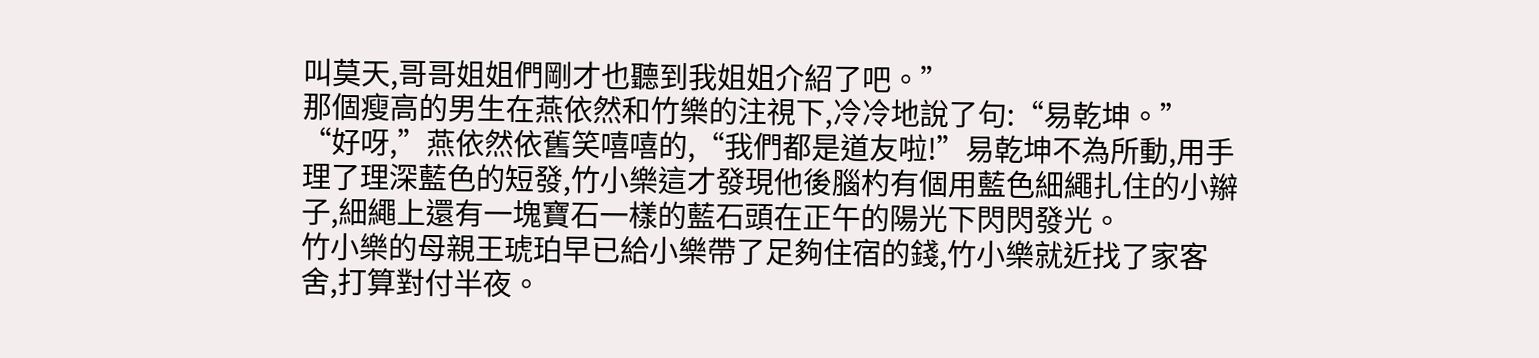叫莫天,哥哥姐姐們剛才也聽到我姐姐介紹了吧。”
那個瘦高的男生在燕依然和竹樂的注視下,冷冷地說了句:“易乾坤。”
“好呀,”燕依然依舊笑嘻嘻的,“我們都是道友啦!”易乾坤不為所動,用手理了理深藍色的短發,竹小樂這才發現他後腦杓有個用藍色細繩扎住的小辮子,細繩上還有一塊寶石一樣的藍石頭在正午的陽光下閃閃發光。
竹小樂的母親王琥珀早已給小樂帶了足夠住宿的錢,竹小樂就近找了家客舍,打算對付半夜。